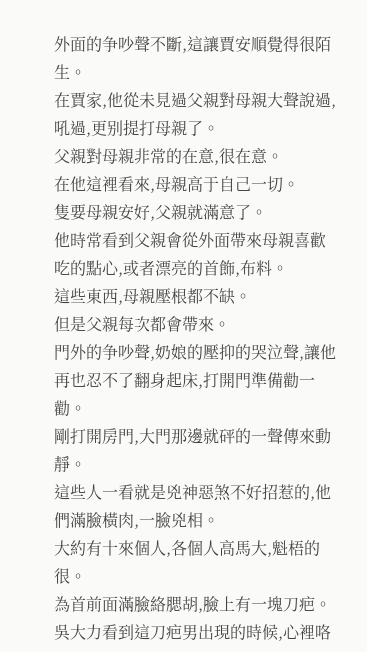外面的争吵聲不斷,這讓賈安順覺得很陌生。
在賈家,他從未見過父親對母親大聲說過,吼過,更别提打母親了。
父親對母親非常的在意,很在意。
在他這裡看來,母親高于自己一切。
隻要母親安好,父親就滿意了。
他時常看到父親會從外面帶來母親喜歡吃的點心,或者漂亮的首飾,布料。
這些東西,母親壓根都不缺。
但是父親每次都會帶來。
門外的争吵聲,奶娘的壓抑的哭泣聲,讓他再也忍不了翻身起床,打開門準備勸一勸。
剛打開房門,大門那邊就砰的一聲傳來動靜。
這些人一看就是兇神惡煞不好招惹的,他們滿臉橫肉,一臉兇相。
大約有十來個人,各個人高馬大,魁梧的很。
為首前面滿臉絡腮胡,臉上有一塊刀疤。
吳大力看到這刀疤男出現的時候,心裡咯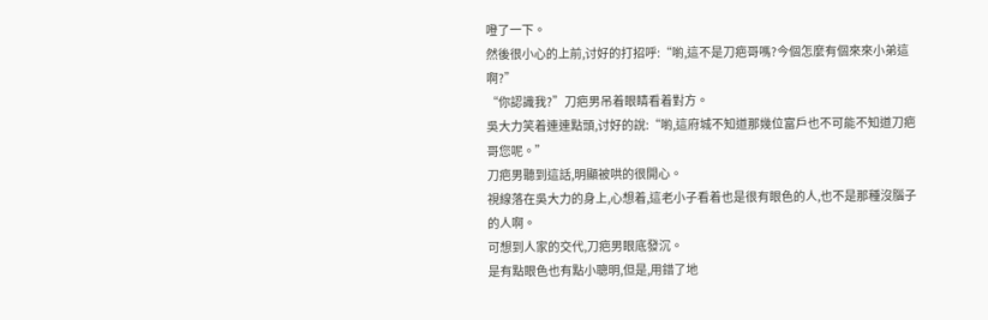噔了一下。
然後很小心的上前,讨好的打招呼:“喲,這不是刀疤哥嗎?今個怎麼有個來來小弟這啊?”
“你認識我?”刀疤男吊着眼睛看着對方。
吳大力笑着連連點頭,讨好的說:“喲,這府城不知道那幾位富戶也不可能不知道刀疤哥您呢。”
刀疤男聽到這話,明顯被哄的很開心。
視線落在吳大力的身上,心想着,這老小子看着也是很有眼色的人,也不是那種沒腦子的人啊。
可想到人家的交代,刀疤男眼底發沉。
是有點眼色也有點小聰明,但是,用錯了地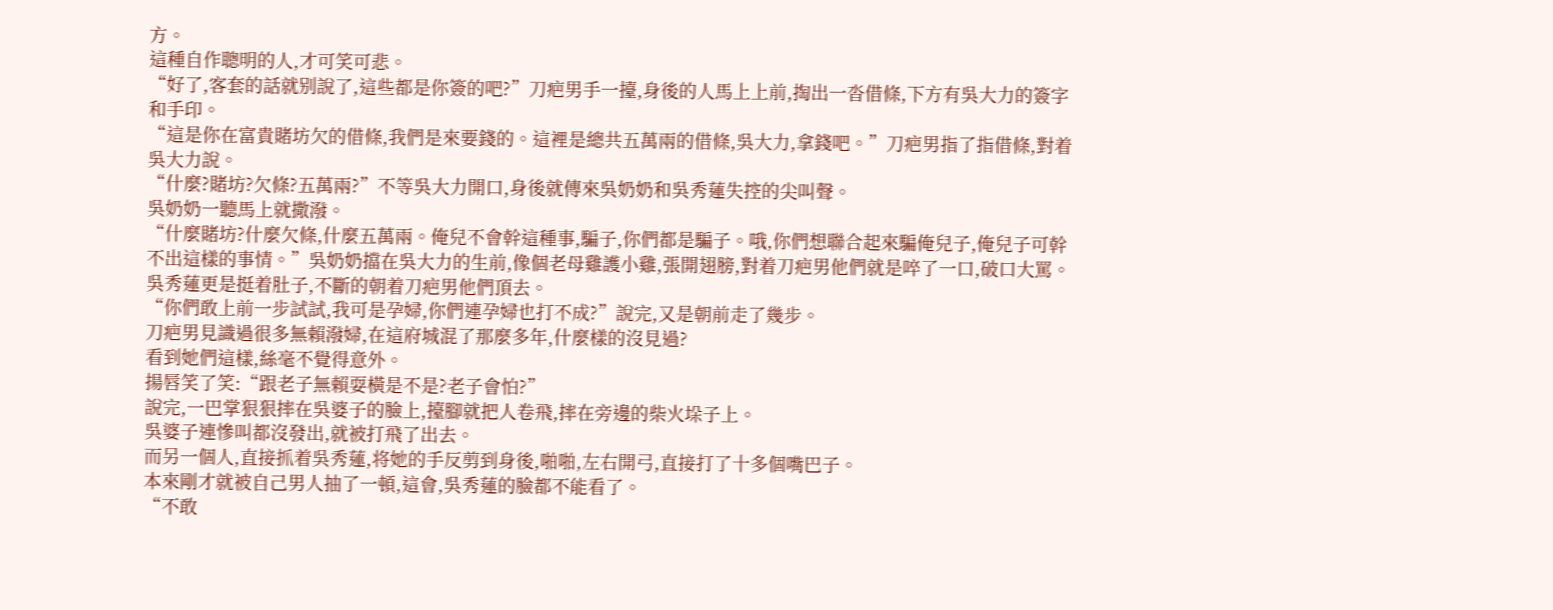方。
這種自作聰明的人,才可笑可悲。
“好了,客套的話就别說了,這些都是你簽的吧?”刀疤男手一擡,身後的人馬上上前,掏出一沓借條,下方有吳大力的簽字和手印。
“這是你在富貴賭坊欠的借條,我們是來要錢的。這裡是總共五萬兩的借條,吳大力,拿錢吧。”刀疤男指了指借條,對着吳大力說。
“什麼?賭坊?欠條?五萬兩?”不等吳大力開口,身後就傳來吳奶奶和吳秀蓮失控的尖叫聲。
吳奶奶一聽馬上就撒潑。
“什麼賭坊?什麼欠條,什麼五萬兩。俺兒不會幹這種事,騙子,你們都是騙子。哦,你們想聯合起來騙俺兒子,俺兒子可幹不出這樣的事情。”吳奶奶擋在吳大力的生前,像個老母雞護小雞,張開翅膀,對着刀疤男他們就是啐了一口,破口大罵。
吳秀蓮更是挺着肚子,不斷的朝着刀疤男他們頂去。
“你們敢上前一步試試,我可是孕婦,你們連孕婦也打不成?”說完,又是朝前走了幾步。
刀疤男見識過很多無賴潑婦,在這府城混了那麼多年,什麼樣的沒見過?
看到她們這樣,絲毫不覺得意外。
揚唇笑了笑:“跟老子無賴耍橫是不是?老子會怕?”
說完,一巴掌狠狠摔在吳婆子的臉上,擡腳就把人卷飛,摔在旁邊的柴火垛子上。
吳婆子連慘叫都沒發出,就被打飛了出去。
而另一個人,直接抓着吳秀蓮,将她的手反剪到身後,啪啪,左右開弓,直接打了十多個嘴巴子。
本來剛才就被自己男人抽了一頓,這會,吳秀蓮的臉都不能看了。
“不敢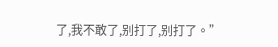了,我不敢了,别打了,别打了。”